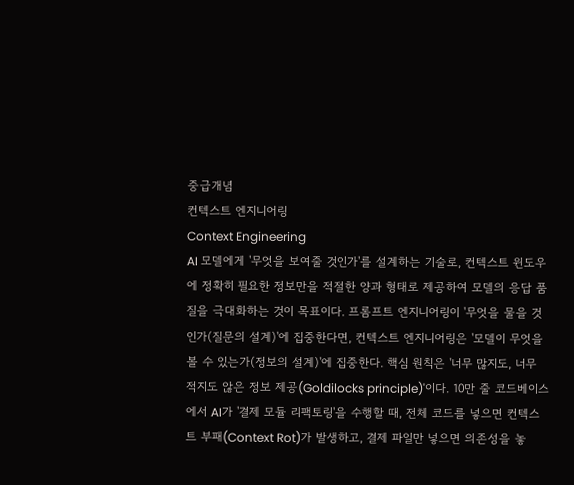중급개념
컨텍스트 엔지니어링
Context Engineering
AI 모델에게 '무엇을 보여줄 것인가'를 설계하는 기술로, 컨텍스트 윈도우에 정확히 필요한 정보만을 적절한 양과 형태로 제공하여 모델의 응답 품질을 극대화하는 것이 목표이다. 프롬프트 엔지니어링이 '무엇을 물을 것인가(질문의 설계)'에 집중한다면, 컨텍스트 엔지니어링은 '모델이 무엇을 볼 수 있는가(정보의 설계)'에 집중한다. 핵심 원칙은 '너무 많지도, 너무 적지도 않은 정보 제공(Goldilocks principle)'이다. 10만 줄 코드베이스에서 AI가 '결제 모듈 리팩토링'을 수행할 때, 전체 코드를 넣으면 컨텍스트 부패(Context Rot)가 발생하고, 결제 파일만 넣으면 의존성을 놓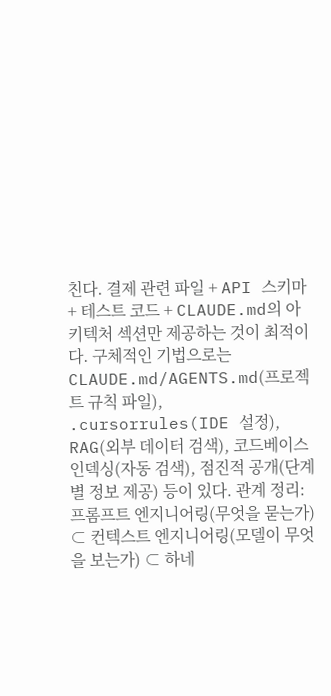친다. 결제 관련 파일 + API 스키마 + 테스트 코드 + CLAUDE.md의 아키텍처 섹션만 제공하는 것이 최적이다. 구체적인 기법으로는 CLAUDE.md/AGENTS.md(프로젝트 규칙 파일), .cursorrules(IDE 설정), RAG(외부 데이터 검색), 코드베이스 인덱싱(자동 검색), 점진적 공개(단계별 정보 제공) 등이 있다. 관계 정리: 프롬프트 엔지니어링(무엇을 묻는가) ⊂ 컨텍스트 엔지니어링(모델이 무엇을 보는가) ⊂ 하네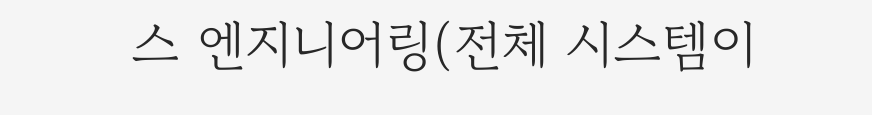스 엔지니어링(전체 시스템이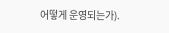어떻게 운영되는가).